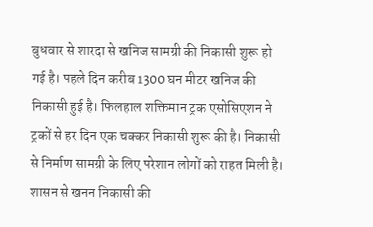बुधवार से शारदा से खनिज सामग्री की निकासी शुरू हो गई है। पहले दिन करीब 1300 घन मीटर खनिज की निकासी हुई है। फिलहाल शक्तिमान ट्रक एसोसिएशन ने ट्रकों से हर दिन एक चक्कर निकासी शुरू की है। निकासी से निर्माण सामग्री के लिए परेशान लोगों को राहत मिली है।
शासन से खनन निकासी की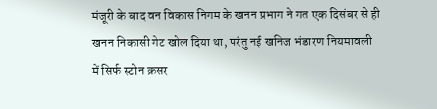मंजूरी के बाद वन विकास निगम के खनन प्रभाग ने गत एक दिसंबर से ही खनन निकासी गेट खोल दिया था, परंतु नई खनिज भंडारण नियमावली में सिर्फ स्टोन क्रसर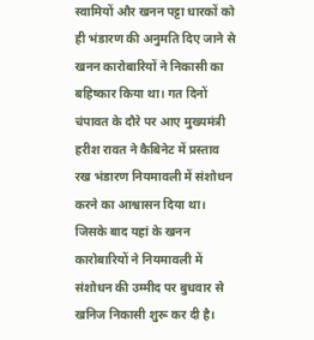स्वामियों और खनन पट्टा धारकों को ही भंडारण की अनुमति दिए जाने से खनन कारोबारियों ने निकासी का बहिष्कार किया था। गत दिनों चंपावत के दौरे पर आए मुख्यमंत्री हरीश रावत ने कैबिनेट में प्रस्ताव रख भंडारण नियमावली में संशोधन करने का आश्वासन दिया था। जिसके बाद यहां के खनन कारोबारियों ने नियमावली में संशोधन की उम्मीद पर बुधवार से खनिज निकासी शुरू कर दी है।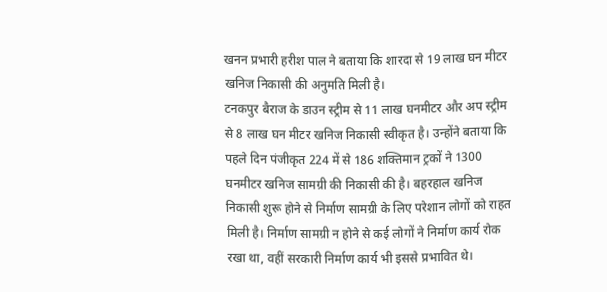खनन प्रभारी हरीश पाल ने बताया कि शारदा से 19 लाख घन मीटर खनिज निकासी की अनुमति मिली है।
टनकपुर बैराज के डाउन स्ट्रीम से 11 लाख घनमीटर और अप स्ट्रीम से 8 लाख घन मीटर खनिज निकासी स्वीकृत है। उन्होंने बताया कि पहले दिन पंजीकृत 224 में से 186 शक्तिमान ट्रकों ने 1300 घनमीटर खनिज सामग्री की निकासी की है। बहरहाल खनिज निकासी शुरू होने से निर्माण सामग्री के लिए परेशान लोगों को राहत मिली है। निर्माण सामग्री न होने से कई लोगों ने निर्माण कार्य रोक रखा था, वहीं सरकारी निर्माण कार्य भी इससे प्रभावित थे।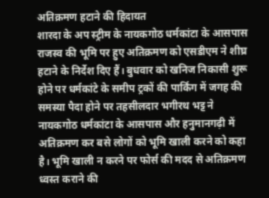अतिक्रमण हटाने की हिदायत
शारदा के अप स्ट्रीम के नायकगोठ धर्मकांटा के आसपास राजस्व की भूमि पर हुए अतिक्रमण को एसडीएम ने शीघ्र हटाने के निर्देश दिए हैं। बुधवार को खनिज निकासी शुरू होने पर धर्मकांटे के समीप ट्रकों की पार्किंग में जगह की समस्या पैदा होने पर तहसीलदार भगीरथ भट्ट ने नायकगोठ धर्मकांटा के आसपास और हनुमानगढ़ी में अतिक्रमण कर बसे लोगों को भूमि खाली करने को कहा है। भूमि खाली न करने पर फोर्स की मदद से अतिक्रमण ध्वस्त कराने की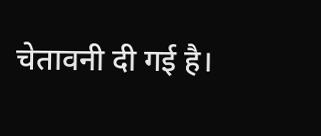चेतावनी दी गई है।